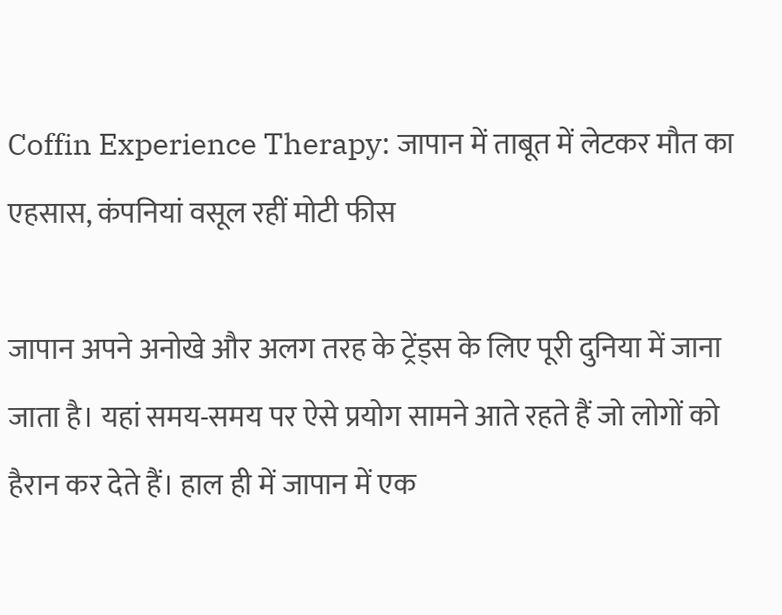Coffin Experience Therapy: जापान में ताबूत में लेटकर मौत का एहसास, कंपनियां वसूल रहीं मोटी फीस

जापान अपने अनोखे और अलग तरह के ट्रेंड्स के लिए पूरी दुनिया में जाना जाता है। यहां समय-समय पर ऐसे प्रयोग सामने आते रहते हैं जो लोगों को हैरान कर देते हैं। हाल ही में जापान में एक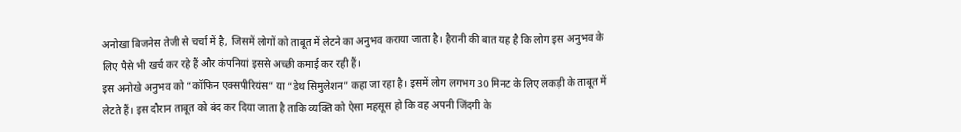अनोखा बिजनेस तेजी से चर्चा में है, जिसमें लोगों को ताबूत में लेटने का अनुभव कराया जाता है। हैरानी की बात यह है कि लोग इस अनुभव के लिए पैसे भी खर्च कर रहे हैं और कंपनियां इससे अच्छी कमाई कर रही हैं।
इस अनोखे अनुभव को “कॉफिन एक्सपीरियंस” या “डेथ सिमुलेशन” कहा जा रहा है। इसमें लोग लगभग 30 मिनट के लिए लकड़ी के ताबूत में लेटते हैं। इस दौरान ताबूत को बंद कर दिया जाता है ताकि व्यक्ति को ऐसा महसूस हो कि वह अपनी जिंदगी के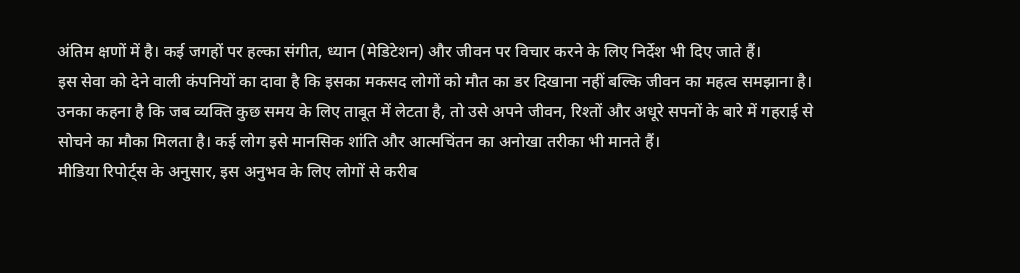अंतिम क्षणों में है। कई जगहों पर हल्का संगीत, ध्यान (मेडिटेशन) और जीवन पर विचार करने के लिए निर्देश भी दिए जाते हैं।
इस सेवा को देने वाली कंपनियों का दावा है कि इसका मकसद लोगों को मौत का डर दिखाना नहीं बल्कि जीवन का महत्व समझाना है। उनका कहना है कि जब व्यक्ति कुछ समय के लिए ताबूत में लेटता है, तो उसे अपने जीवन, रिश्तों और अधूरे सपनों के बारे में गहराई से सोचने का मौका मिलता है। कई लोग इसे मानसिक शांति और आत्मचिंतन का अनोखा तरीका भी मानते हैं।
मीडिया रिपोर्ट्स के अनुसार, इस अनुभव के लिए लोगों से करीब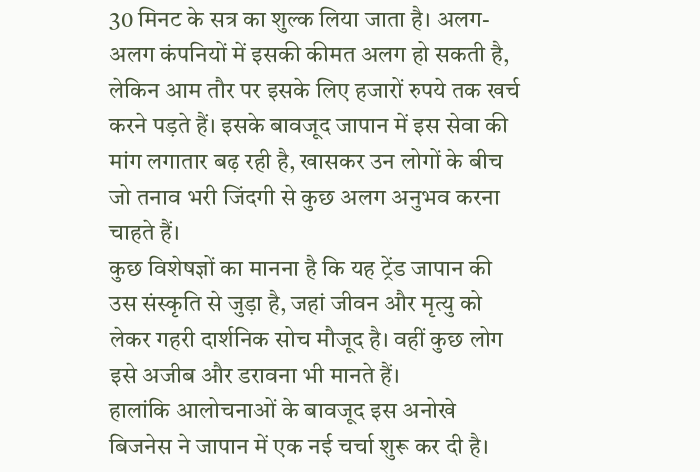30 मिनट के सत्र का शुल्क लिया जाता है। अलग-अलग कंपनियों में इसकी कीमत अलग हो सकती है, लेकिन आम तौर पर इसके लिए हजारों रुपये तक खर्च करने पड़ते हैं। इसके बावजूद जापान में इस सेवा की मांग लगातार बढ़ रही है, खासकर उन लोगों के बीच जो तनाव भरी जिंदगी से कुछ अलग अनुभव करना चाहते हैं।
कुछ विशेषज्ञों का मानना है कि यह ट्रेंड जापान की उस संस्कृति से जुड़ा है, जहां जीवन और मृत्यु को लेकर गहरी दार्शनिक सोच मौजूद है। वहीं कुछ लोग इसे अजीब और डरावना भी मानते हैं।
हालांकि आलोचनाओं के बावजूद इस अनोखे बिजनेस ने जापान में एक नई चर्चा शुरू कर दी है।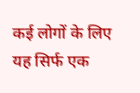कई लोगों के लिए यह सिर्फ एक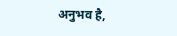अनुभव है,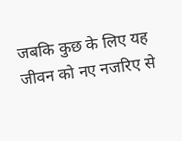जबकि कुछ के लिए यह जीवन को नए नजरिए से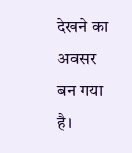देखने का अवसर बन गया है।